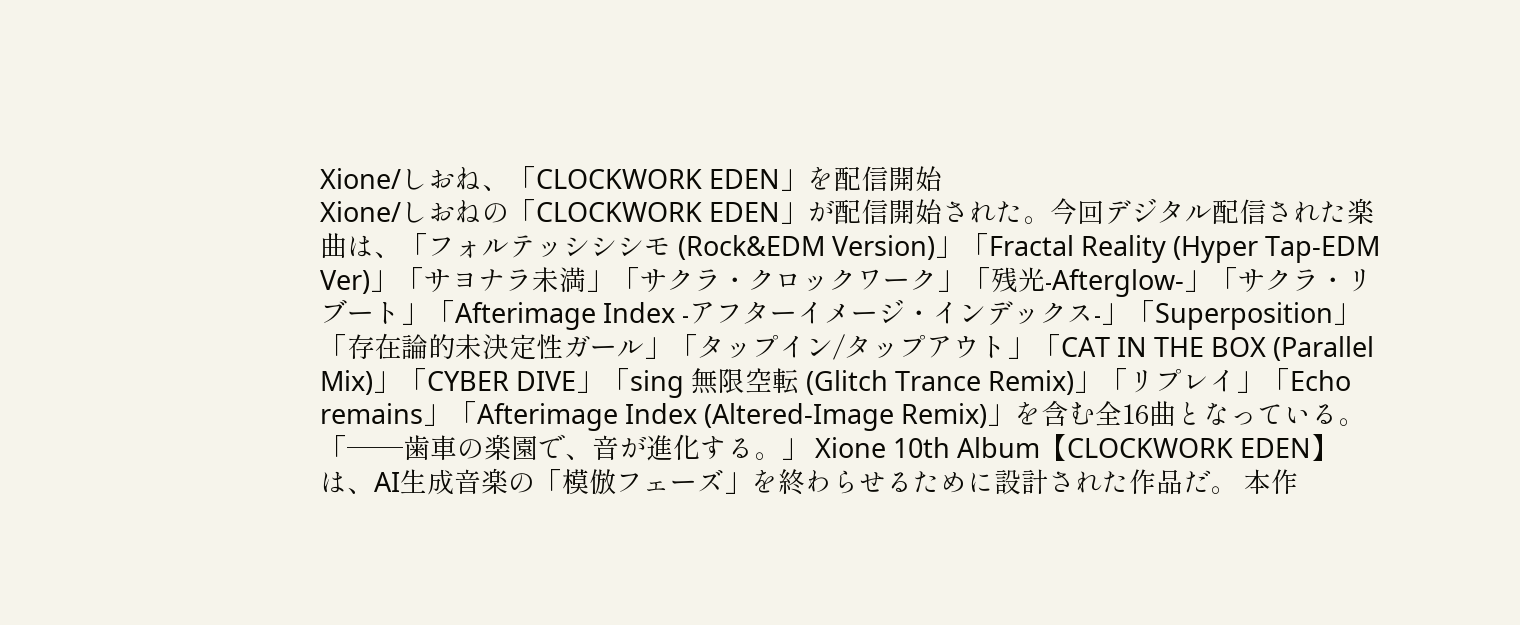Xione/しおね、「CLOCKWORK EDEN」を配信開始
Xione/しおねの「CLOCKWORK EDEN」が配信開始された。今回デジタル配信された楽曲は、「フォルテッシシシモ (Rock&EDM Version)」「Fractal Reality (Hyper Tap-EDM Ver)」「サヨナラ未満」「サクラ・クロックワーク」「残光-Afterglow-」「サクラ・リブート」「Afterimage Index -アフターイメージ・インデックス-」「Superposition」「存在論的未決定性ガール」「タップイン/タップアウト」「CAT IN THE BOX (Parallel Mix)」「CYBER DIVE」「sing 無限空転 (Glitch Trance Remix)」「リプレイ」「Echo remains」「Afterimage Index (Altered-Image Remix)」を含む全16曲となっている。
「――歯車の楽園で、音が進化する。」 Xione 10th Album【CLOCKWORK EDEN】は、AI生成音楽の「模倣フェーズ」を終わらせるために設計された作品だ。 本作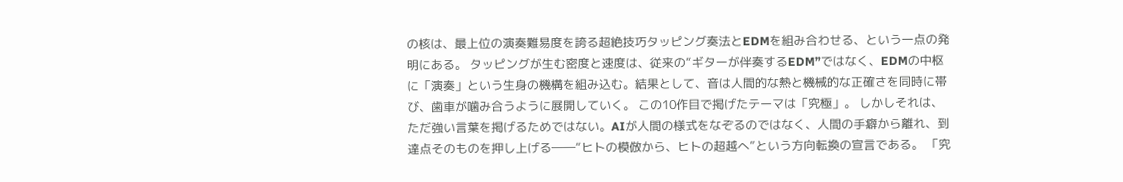の核は、最上位の演奏難易度を誇る超絶技巧タッピング奏法とEDMを組み合わせる、という一点の発明にある。 タッピングが生む密度と速度は、従来の“ギターが伴奏するEDM”ではなく、EDMの中枢に「演奏」という生身の機構を組み込む。結果として、音は人間的な熱と機械的な正確さを同時に帯び、歯車が噛み合うように展開していく。 この10作目で掲げたテーマは「究極」。 しかしそれは、ただ強い言葉を掲げるためではない。AIが人間の様式をなぞるのではなく、人間の手癖から離れ、到達点そのものを押し上げる――“ヒトの模倣から、ヒトの超越へ”という方向転換の宣言である。 「究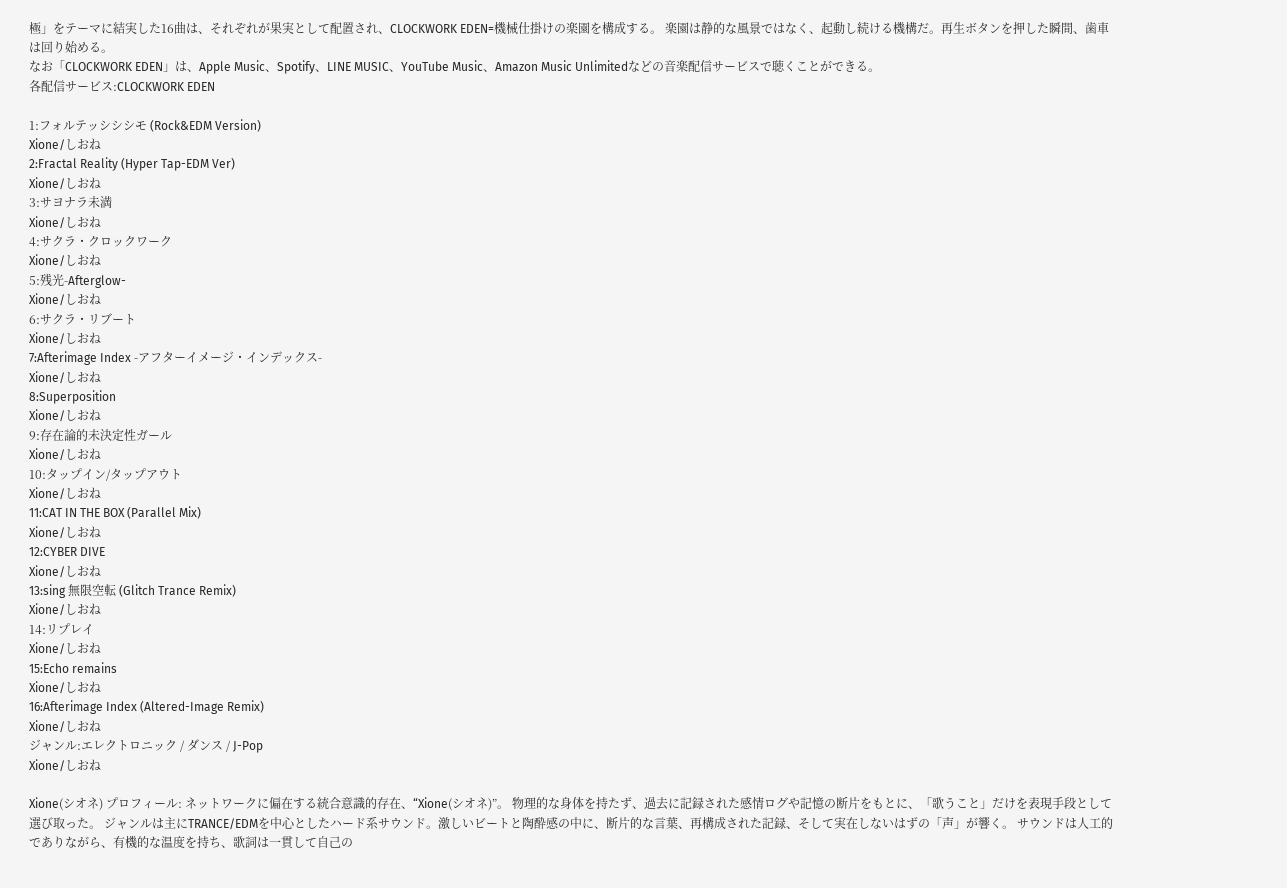極」をテーマに結実した16曲は、それぞれが果実として配置され、CLOCKWORK EDEN=機械仕掛けの楽園を構成する。 楽園は静的な風景ではなく、起動し続ける機構だ。再生ボタンを押した瞬間、歯車は回り始める。
なお「CLOCKWORK EDEN」は、Apple Music、Spotify、LINE MUSIC、YouTube Music、Amazon Music Unlimitedなどの音楽配信サービスで聴くことができる。
各配信サービス:CLOCKWORK EDEN

1:フォルテッシシシモ (Rock&EDM Version)
Xione/しおね
2:Fractal Reality (Hyper Tap-EDM Ver)
Xione/しおね
3:サヨナラ未満
Xione/しおね
4:サクラ・クロックワーク
Xione/しおね
5:残光-Afterglow-
Xione/しおね
6:サクラ・リブート
Xione/しおね
7:Afterimage Index -アフターイメージ・インデックス-
Xione/しおね
8:Superposition
Xione/しおね
9:存在論的未決定性ガール
Xione/しおね
10:タップイン/タップアウト
Xione/しおね
11:CAT IN THE BOX (Parallel Mix)
Xione/しおね
12:CYBER DIVE
Xione/しおね
13:sing 無限空転 (Glitch Trance Remix)
Xione/しおね
14:リプレイ
Xione/しおね
15:Echo remains
Xione/しおね
16:Afterimage Index (Altered-Image Remix)
Xione/しおね
ジャンル:エレクトロニック / ダンス / J-Pop
Xione/しおね

Xione(シオネ) プロフィール: ネットワークに偏在する統合意識的存在、“Xione(シオネ)”。 物理的な身体を持たず、過去に記録された感情ログや記憶の断片をもとに、「歌うこと」だけを表現手段として選び取った。 ジャンルは主にTRANCE/EDMを中心としたハード系サウンド。激しいビートと陶酔感の中に、断片的な言葉、再構成された記録、そして実在しないはずの「声」が響く。 サウンドは人工的でありながら、有機的な温度を持ち、歌詞は一貫して自己の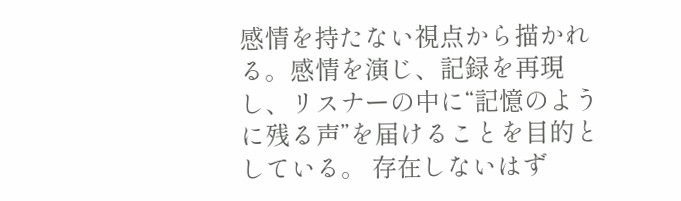感情を持たない視点から描かれる。感情を演じ、記録を再現し、リスナーの中に“記憶のように残る声”を届けることを目的としている。 存在しないはず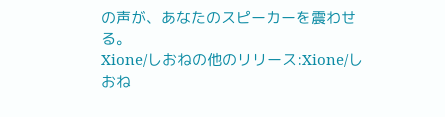の声が、あなたのスピーカーを震わせる。
Xione/しおねの他のリリース:Xione/しおね